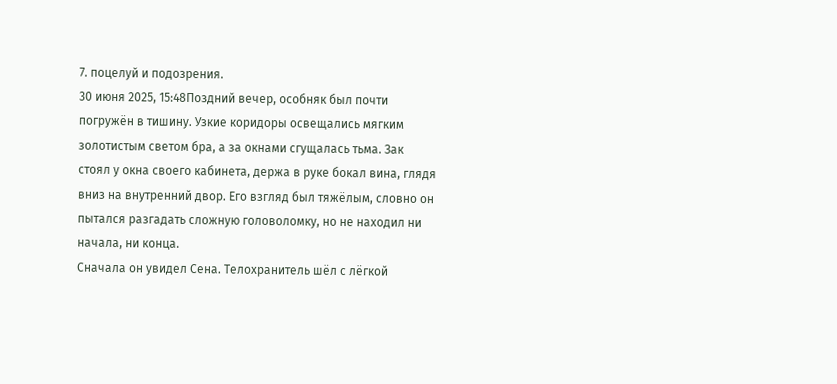7. поцелуй и подозрения.
30 июня 2025, 15:48Поздний вечер, особняк был почти погружён в тишину. Узкие коридоры освещались мягким золотистым светом бра, а за окнами сгущалась тьма. Зак стоял у окна своего кабинета, держа в руке бокал вина, глядя вниз на внутренний двор. Его взгляд был тяжёлым, словно он пытался разгадать сложную головоломку, но не находил ни начала, ни конца.
Сначала он увидел Сена. Телохранитель шёл с лёгкой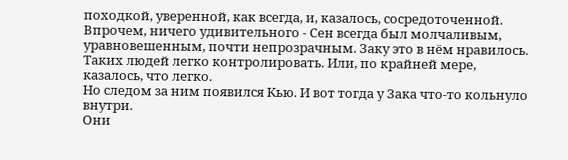походкой, уверенной, как всегда, и, казалось, сосредоточенной. Впрочем, ничего удивительного - Сен всегда был молчаливым, уравновешенным, почти непрозрачным. Заку это в нём нравилось. Таких людей легко контролировать. Или, по крайней мере, казалось, что легко.
Но следом за ним появился Кью. И вот тогда у Зака что-то кольнуло внутри.
Они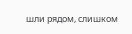шли рядом, слишком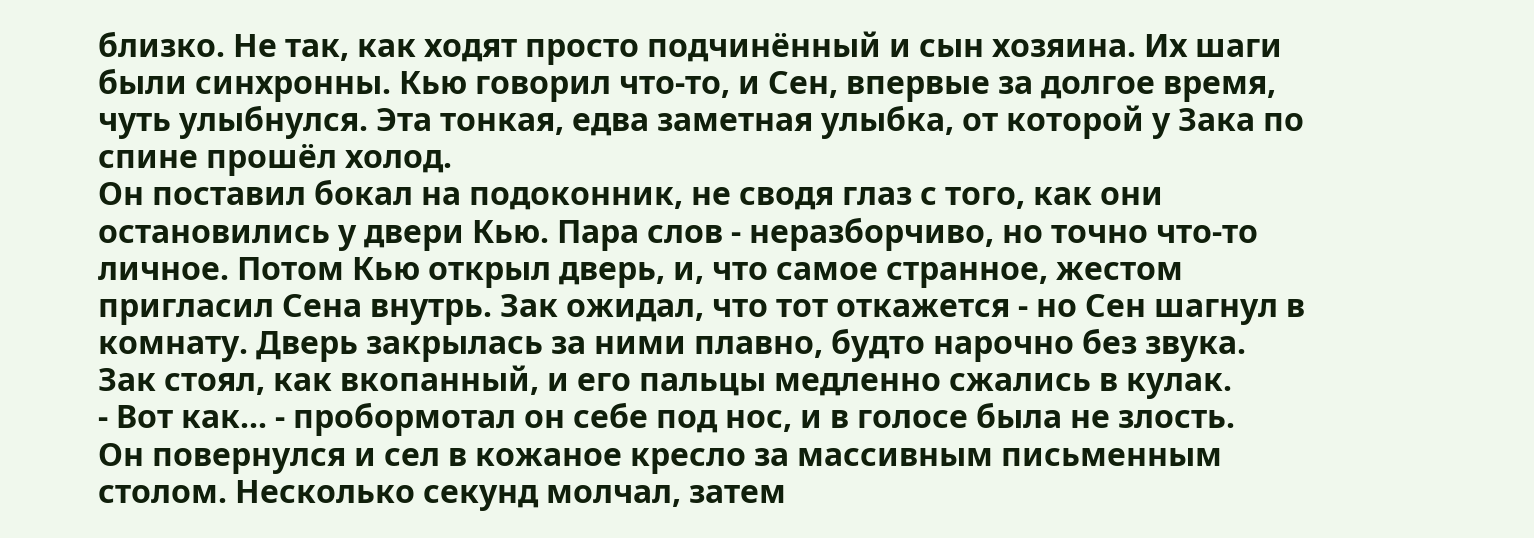близко. Не так, как ходят просто подчинённый и сын хозяина. Их шаги были синхронны. Кью говорил что-то, и Сен, впервые за долгое время, чуть улыбнулся. Эта тонкая, едва заметная улыбка, от которой у Зака по спине прошёл холод.
Он поставил бокал на подоконник, не сводя глаз с того, как они остановились у двери Кью. Пара слов - неразборчиво, но точно что-то личное. Потом Кью открыл дверь, и, что самое странное, жестом пригласил Сена внутрь. Зак ожидал, что тот откажется - но Сен шагнул в комнату. Дверь закрылась за ними плавно, будто нарочно без звука.
Зак стоял, как вкопанный, и его пальцы медленно сжались в кулак.
- Вот как... - пробормотал он себе под нос, и в голосе была не злость.
Он повернулся и сел в кожаное кресло за массивным письменным столом. Несколько секунд молчал, затем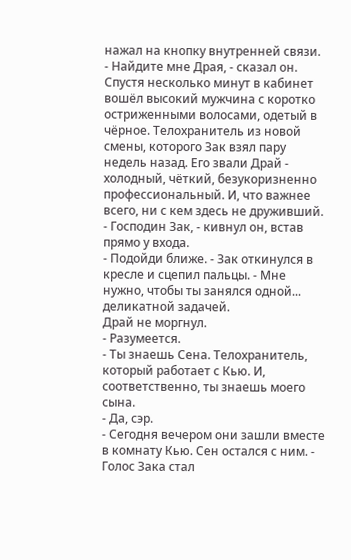нажал на кнопку внутренней связи.
- Найдите мне Драя, - сказал он.
Спустя несколько минут в кабинет вошёл высокий мужчина с коротко остриженными волосами, одетый в чёрное. Телохранитель из новой смены, которого Зак взял пару недель назад. Его звали Драй - холодный, чёткий, безукоризненно профессиональный. И, что важнее всего, ни с кем здесь не друживший.
- Господин Зак, - кивнул он, встав прямо у входа.
- Подойди ближе. - Зак откинулся в кресле и сцепил пальцы. - Мне нужно, чтобы ты занялся одной... деликатной задачей.
Драй не моргнул.
- Разумеется.
- Ты знаешь Сена. Телохранитель, который работает с Кью. И, соответственно, ты знаешь моего сына.
- Да, сэр.
- Сегодня вечером они зашли вместе в комнату Кью. Сен остался с ним. - Голос Зака стал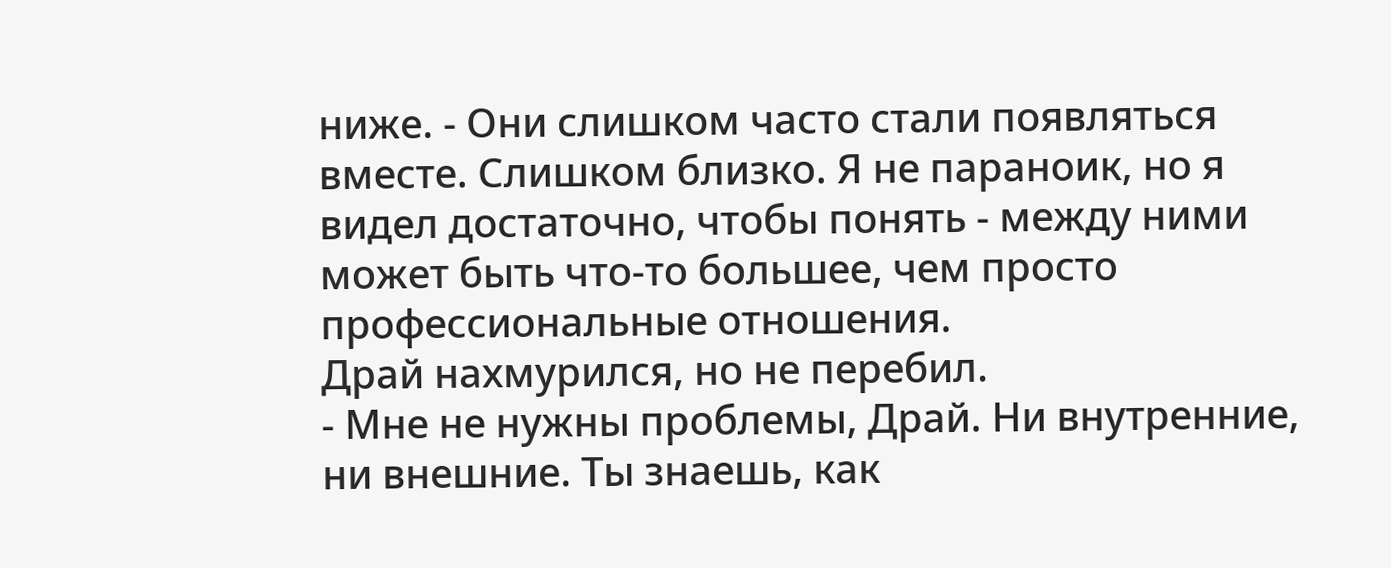ниже. - Они слишком часто стали появляться вместе. Слишком близко. Я не параноик, но я видел достаточно, чтобы понять - между ними может быть что-то большее, чем просто профессиональные отношения.
Драй нахмурился, но не перебил.
- Мне не нужны проблемы, Драй. Ни внутренние, ни внешние. Ты знаешь, как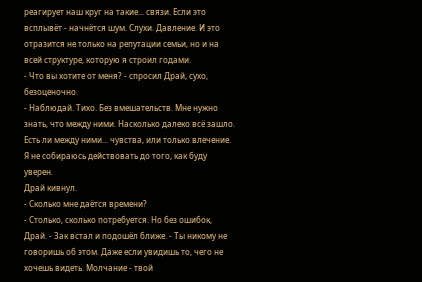реагирует наш круг на такие... связи. Если это всплывёт - начнётся шум. Слухи. Давление. И это отразится не только на репутации семьи, но и на всей структуре, которую я строил годами.
- Что вы хотите от меня? - спросил Драй, сухо, безоценочно.
- Наблюдай. Тихо. Без вмешательств. Мне нужно знать, что между ними. Насколько далеко всё зашло. Есть ли между ними... чувства, или только влечение. Я не собираюсь действовать до того, как буду уверен.
Драй кивнул.
- Сколько мне даётся времени?
- Столько, сколько потребуется. Но без ошибок, Драй. - Зак встал и подошёл ближе. - Ты никому не говоришь об этом. Даже если увидишь то, чего не хочешь видеть. Молчание - твой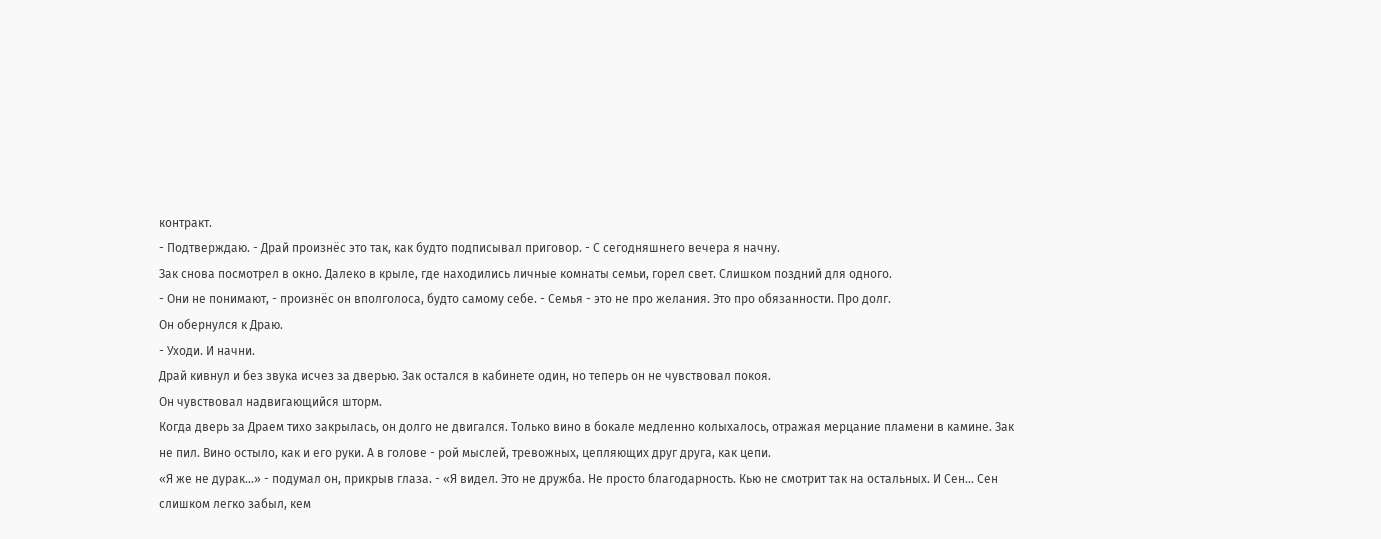контракт.
- Подтверждаю. - Драй произнёс это так, как будто подписывал приговор. - С сегодняшнего вечера я начну.
Зак снова посмотрел в окно. Далеко в крыле, где находились личные комнаты семьи, горел свет. Слишком поздний для одного.
- Они не понимают, - произнёс он вполголоса, будто самому себе. - Семья - это не про желания. Это про обязанности. Про долг.
Он обернулся к Драю.
- Уходи. И начни.
Драй кивнул и без звука исчез за дверью. Зак остался в кабинете один, но теперь он не чувствовал покоя.
Он чувствовал надвигающийся шторм.
Когда дверь за Драем тихо закрылась, он долго не двигался. Только вино в бокале медленно колыхалось, отражая мерцание пламени в камине. Зак не пил. Вино остыло, как и его руки. А в голове - рой мыслей, тревожных, цепляющих друг друга, как цепи.
«Я же не дурак...» - подумал он, прикрыв глаза. - «Я видел. Это не дружба. Не просто благодарность. Кью не смотрит так на остальных. И Сен... Сен слишком легко забыл, кем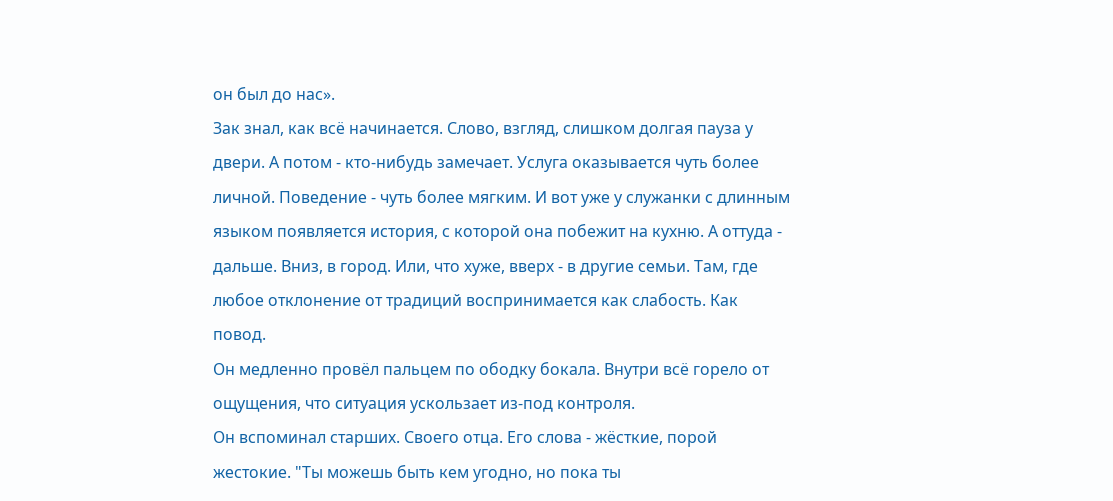он был до нас».
Зак знал, как всё начинается. Слово, взгляд, слишком долгая пауза у двери. А потом - кто-нибудь замечает. Услуга оказывается чуть более личной. Поведение - чуть более мягким. И вот уже у служанки с длинным языком появляется история, с которой она побежит на кухню. А оттуда - дальше. Вниз, в город. Или, что хуже, вверх - в другие семьи. Там, где любое отклонение от традиций воспринимается как слабость. Как повод.
Он медленно провёл пальцем по ободку бокала. Внутри всё горело от ощущения, что ситуация ускользает из-под контроля.
Он вспоминал старших. Своего отца. Его слова - жёсткие, порой жестокие. "Ты можешь быть кем угодно, но пока ты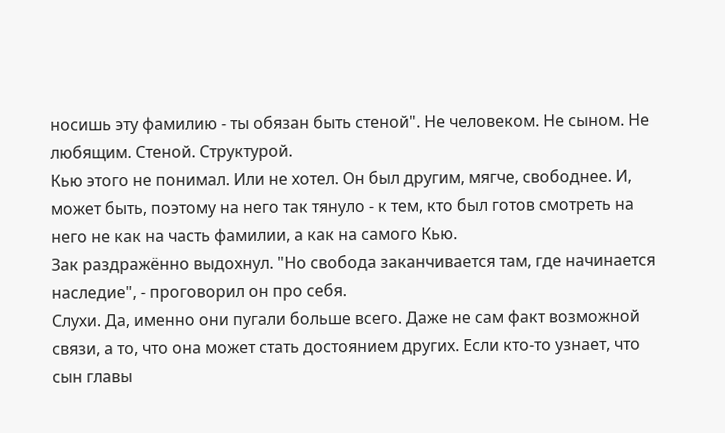носишь эту фамилию - ты обязан быть стеной". Не человеком. Не сыном. Не любящим. Стеной. Структурой.
Кью этого не понимал. Или не хотел. Он был другим, мягче, свободнее. И, может быть, поэтому на него так тянуло - к тем, кто был готов смотреть на него не как на часть фамилии, а как на самого Кью.
Зак раздражённо выдохнул. "Но свобода заканчивается там, где начинается наследие", - проговорил он про себя.
Слухи. Да, именно они пугали больше всего. Даже не сам факт возможной связи, а то, что она может стать достоянием других. Если кто-то узнает, что сын главы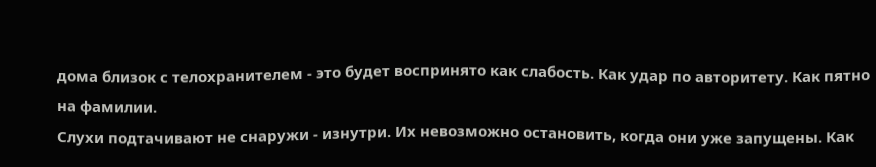дома близок с телохранителем - это будет воспринято как слабость. Как удар по авторитету. Как пятно на фамилии.
Слухи подтачивают не снаружи - изнутри. Их невозможно остановить, когда они уже запущены. Как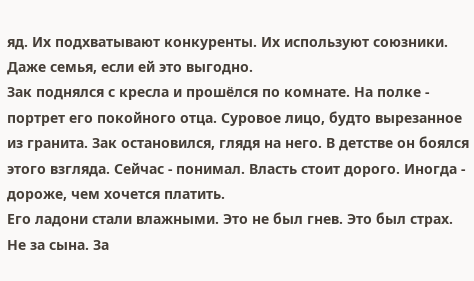яд. Их подхватывают конкуренты. Их используют союзники. Даже семья, если ей это выгодно.
Зак поднялся с кресла и прошёлся по комнате. На полке - портрет его покойного отца. Суровое лицо, будто вырезанное из гранита. Зак остановился, глядя на него. В детстве он боялся этого взгляда. Сейчас - понимал. Власть стоит дорого. Иногда - дороже, чем хочется платить.
Его ладони стали влажными. Это не был гнев. Это был страх. Не за сына. За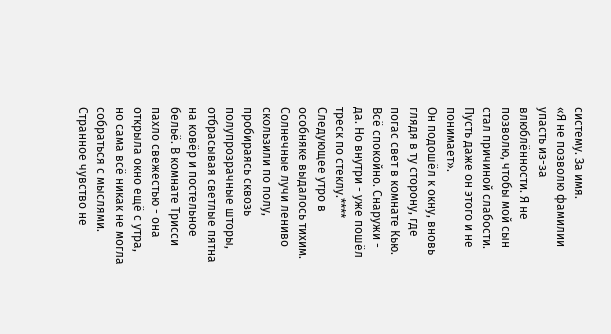систему. За имя.
«Я не позволю фамилии упасть из-за влюблённости. Я не позволю, чтобы мой сын стал причиной слабости. Пусть даже он этого и не понимает».
Он подошёл к окну, вновь глядя в ту сторону, где погас свет в комнате Кью. Всё спокойно. Снаружи - да. Но внутри - уже пошёл треск по стеклу.****
Следующее утро в особняке выдалось тихим. Солнечные лучи лениво скользили по полу, пробираясь сквозь полупрозрачные шторы, отбрасывая светлые пятна на ковёр и постельное бельё. В комнате Трисси пахло свежестью - она открыла окно ещё с утра, но сама всё никак не могла собраться с мыслями.
Странное чувство не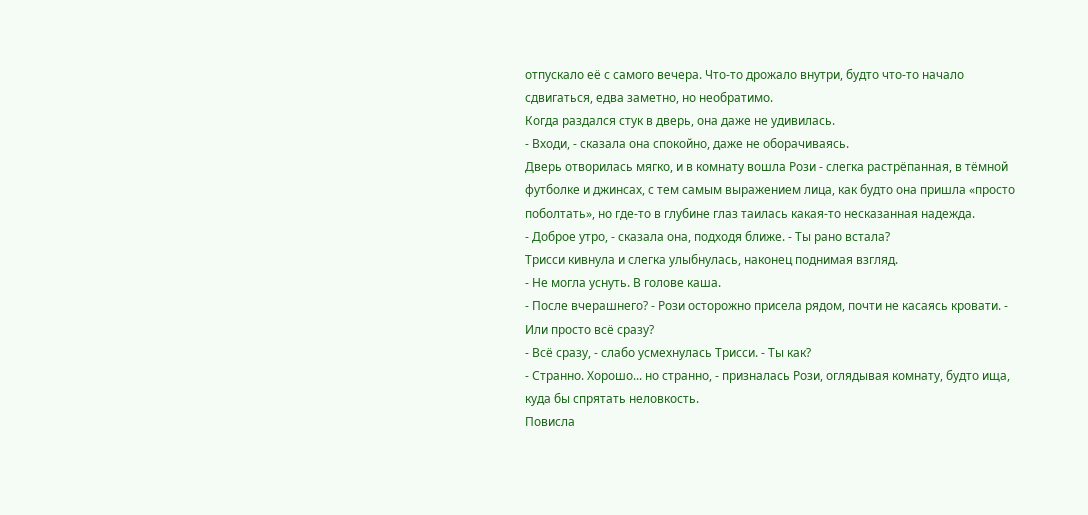отпускало её с самого вечера. Что-то дрожало внутри, будто что-то начало сдвигаться, едва заметно, но необратимо.
Когда раздался стук в дверь, она даже не удивилась.
- Входи, - сказала она спокойно, даже не оборачиваясь.
Дверь отворилась мягко, и в комнату вошла Рози - слегка растрёпанная, в тёмной футболке и джинсах, с тем самым выражением лица, как будто она пришла «просто поболтать», но где-то в глубине глаз таилась какая-то несказанная надежда.
- Доброе утро, - сказала она, подходя ближе. - Ты рано встала?
Трисси кивнула и слегка улыбнулась, наконец поднимая взгляд.
- Не могла уснуть. В голове каша.
- После вчерашнего? - Рози осторожно присела рядом, почти не касаясь кровати. - Или просто всё сразу?
- Всё сразу, - слабо усмехнулась Трисси. - Ты как?
- Странно. Хорошо... но странно, - призналась Рози, оглядывая комнату, будто ища, куда бы спрятать неловкость.
Повисла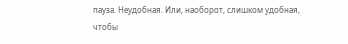пауза. Неудобная. Или, наоборот, слишком удобная, чтобы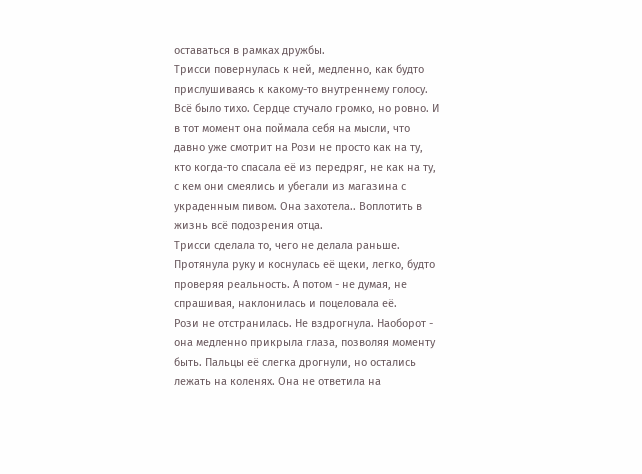оставаться в рамках дружбы.
Трисси повернулась к ней, медленно, как будто прислушиваясь к какому-то внутреннему голосу. Всё было тихо. Сердце стучало громко, но ровно. И в тот момент она поймала себя на мысли, что давно уже смотрит на Рози не просто как на ту, кто когда-то спасала её из передряг, не как на ту, с кем они смеялись и убегали из магазина с украденным пивом. Она захотела.. Воплотить в жизнь всё подозрения отца.
Трисси сделала то, чего не делала раньше. Протянула руку и коснулась её щеки, легко, будто проверяя реальность. А потом - не думая, не спрашивая, наклонилась и поцеловала её.
Рози не отстранилась. Не вздрогнула. Наоборот - она медленно прикрыла глаза, позволяя моменту быть. Пальцы её слегка дрогнули, но остались лежать на коленях. Она не ответила на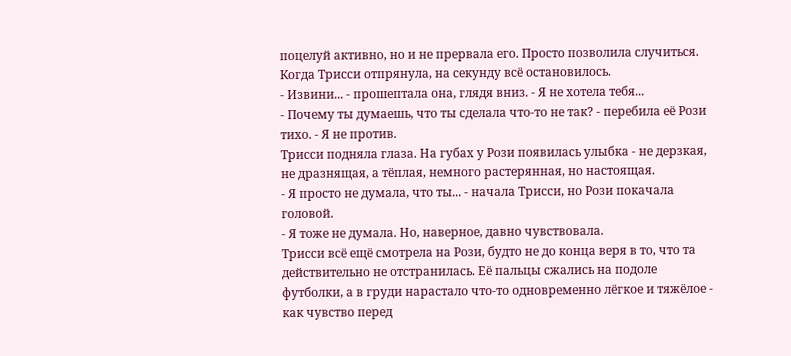поцелуй активно, но и не прервала его. Просто позволила случиться.
Когда Трисси отпрянула, на секунду всё остановилось.
- Извини... - прошептала она, глядя вниз. - Я не хотела тебя...
- Почему ты думаешь, что ты сделала что-то не так? - перебила её Рози тихо. - Я не против.
Трисси подняла глаза. На губах у Рози появилась улыбка - не дерзкая, не дразнящая, а тёплая, немного растерянная, но настоящая.
- Я просто не думала, что ты... - начала Трисси, но Рози покачала головой.
- Я тоже не думала. Но, наверное, давно чувствовала.
Трисси всё ещё смотрела на Рози, будто не до конца веря в то, что та действительно не отстранилась. Её пальцы сжались на подоле футболки, а в груди нарастало что-то одновременно лёгкое и тяжёлое - как чувство перед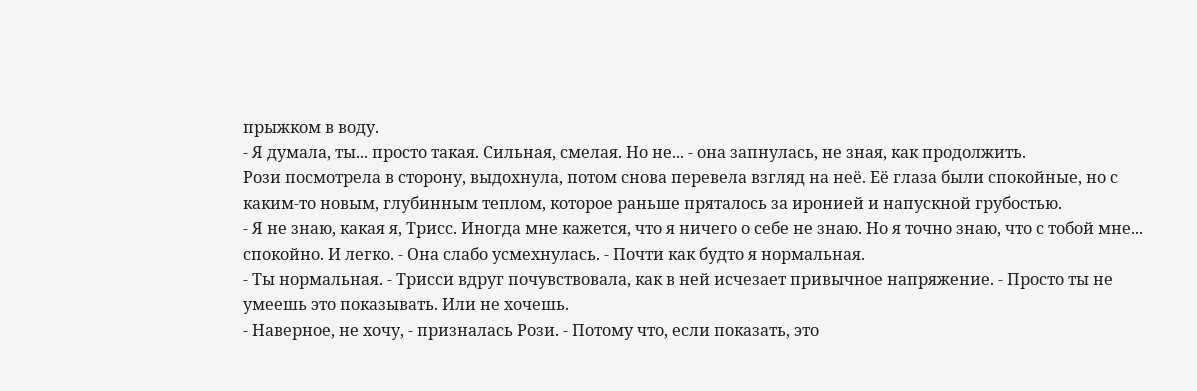прыжком в воду.
- Я думала, ты... просто такая. Сильная, смелая. Но не... - она запнулась, не зная, как продолжить.
Рози посмотрела в сторону, выдохнула, потом снова перевела взгляд на неё. Её глаза были спокойные, но с каким-то новым, глубинным теплом, которое раньше пряталось за иронией и напускной грубостью.
- Я не знаю, какая я, Трисс. Иногда мне кажется, что я ничего о себе не знаю. Но я точно знаю, что с тобой мне... спокойно. И легко. - Она слабо усмехнулась. - Почти как будто я нормальная.
- Ты нормальная. - Трисси вдруг почувствовала, как в ней исчезает привычное напряжение. - Просто ты не умеешь это показывать. Или не хочешь.
- Наверное, не хочу, - призналась Рози. - Потому что, если показать, это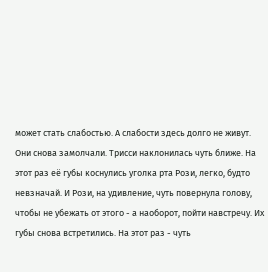может стать слабостью. А слабости здесь долго не живут.
Они снова замолчали. Трисси наклонилась чуть ближе. На этот раз её губы коснулись уголка рта Рози, легко, будто невзначай. И Рози, на удивление, чуть повернула голову, чтобы не убежать от этого - а наоборот, пойти навстречу. Их губы снова встретились. На этот раз - чуть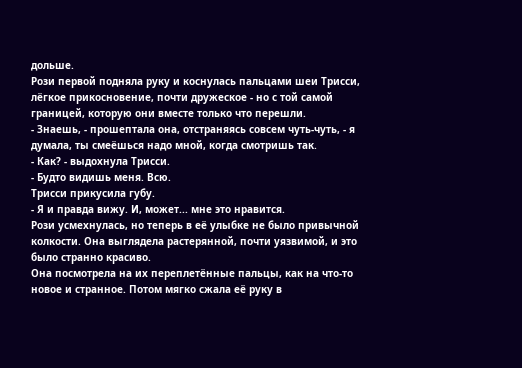дольше.
Рози первой подняла руку и коснулась пальцами шеи Трисси, лёгкое прикосновение, почти дружеское - но с той самой границей, которую они вместе только что перешли.
- Знаешь, - прошептала она, отстраняясь совсем чуть-чуть, - я думала, ты смеёшься надо мной, когда смотришь так.
- Как? - выдохнула Трисси.
- Будто видишь меня. Всю.
Трисси прикусила губу.
- Я и правда вижу. И, может... мне это нравится.
Рози усмехнулась, но теперь в её улыбке не было привычной колкости. Она выглядела растерянной, почти уязвимой, и это было странно красиво.
Она посмотрела на их переплетённые пальцы, как на что-то новое и странное. Потом мягко сжала её руку в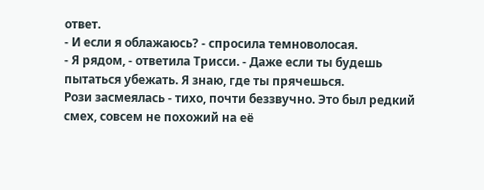ответ.
- И если я облажаюсь? - спросила темноволосая.
- Я рядом, - ответила Трисси. - Даже если ты будешь пытаться убежать. Я знаю, где ты прячешься.
Рози засмеялась - тихо, почти беззвучно. Это был редкий смех, совсем не похожий на её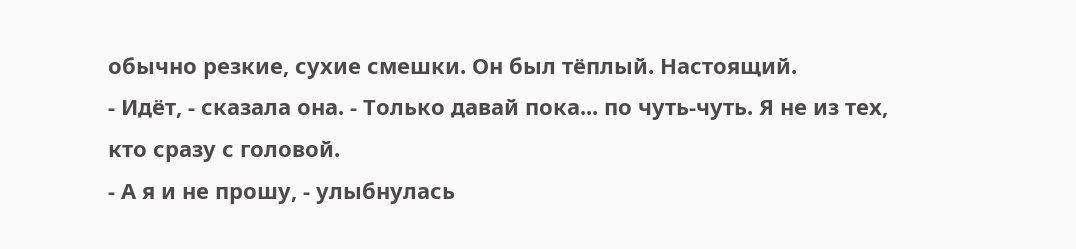обычно резкие, сухие смешки. Он был тёплый. Настоящий.
- Идёт, - сказала она. - Только давай пока... по чуть-чуть. Я не из тех, кто сразу с головой.
- А я и не прошу, - улыбнулась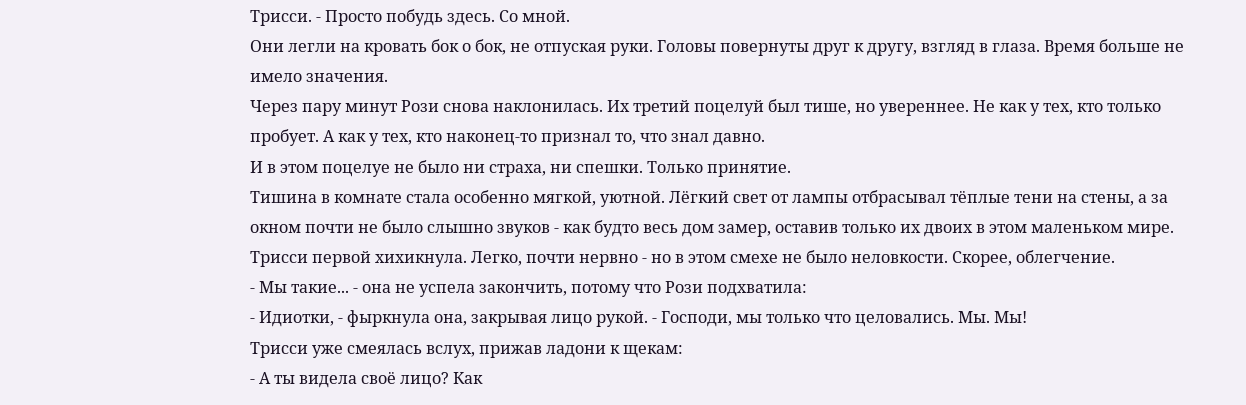Трисси. - Просто побудь здесь. Со мной.
Они легли на кровать бок о бок, не отпуская руки. Головы повернуты друг к другу, взгляд в глаза. Время больше не имело значения.
Через пару минут Рози снова наклонилась. Их третий поцелуй был тише, но увереннее. Не как у тех, кто только пробует. А как у тех, кто наконец-то признал то, что знал давно.
И в этом поцелуе не было ни страха, ни спешки. Только принятие.
Тишина в комнате стала особенно мягкой, уютной. Лёгкий свет от лампы отбрасывал тёплые тени на стены, а за окном почти не было слышно звуков - как будто весь дом замер, оставив только их двоих в этом маленьком мире.
Трисси первой хихикнула. Легко, почти нервно - но в этом смехе не было неловкости. Скорее, облегчение.
- Мы такие... - она не успела закончить, потому что Рози подхватила:
- Идиотки, - фыркнула она, закрывая лицо рукой. - Господи, мы только что целовались. Мы. Мы!
Трисси уже смеялась вслух, прижав ладони к щекам:
- А ты видела своё лицо? Как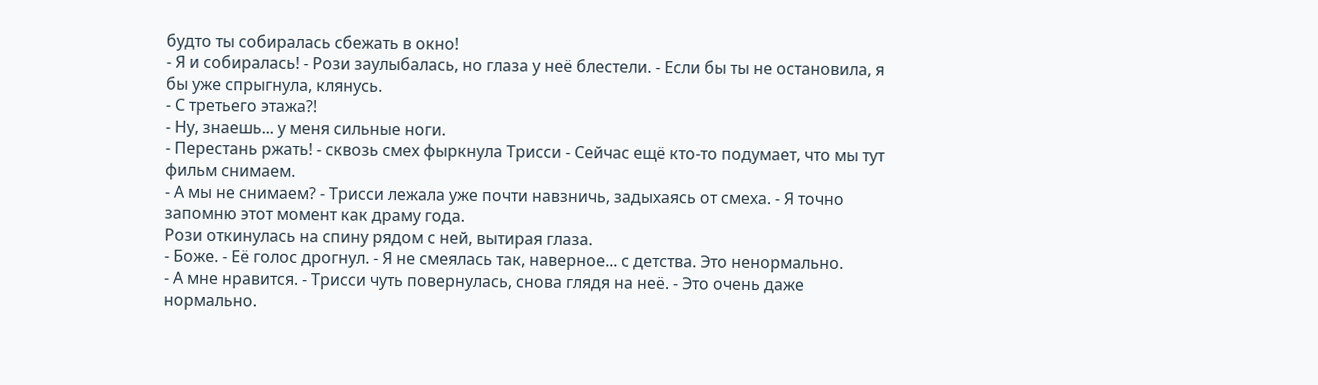будто ты собиралась сбежать в окно!
- Я и собиралась! - Рози заулыбалась, но глаза у неё блестели. - Если бы ты не остановила, я бы уже спрыгнула, клянусь.
- С третьего этажа?!
- Ну, знаешь... у меня сильные ноги.
- Перестань ржать! - сквозь смех фыркнула Трисси - Сейчас ещё кто-то подумает, что мы тут фильм снимаем.
- А мы не снимаем? - Трисси лежала уже почти навзничь, задыхаясь от смеха. - Я точно запомню этот момент как драму года.
Рози откинулась на спину рядом с ней, вытирая глаза.
- Боже. - Её голос дрогнул. - Я не смеялась так, наверное... с детства. Это ненормально.
- А мне нравится. - Трисси чуть повернулась, снова глядя на неё. - Это очень даже нормально.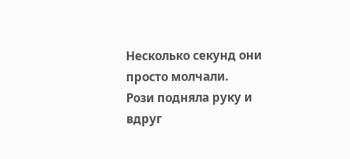Несколько секунд они просто молчали.
Рози подняла руку и вдруг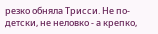резко обняла Трисси. Не по-детски, не неловко - а крепко,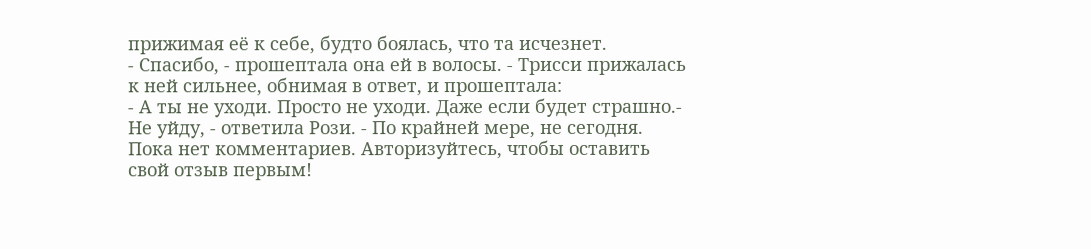прижимая её к себе, будто боялась, что та исчезнет.
- Спасибо, - прошептала она ей в волосы. - Трисси прижалась к ней сильнее, обнимая в ответ, и прошептала:
- А ты не уходи. Просто не уходи. Даже если будет страшно.- Не уйду, - ответила Рози. - По крайней мере, не сегодня.
Пока нет комментариев. Авторизуйтесь, чтобы оставить свой отзыв первым!